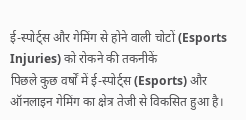ई-स्पोर्ट्स और गेमिंग से होने वाली चोटों (Esports Injuries) को रोकने की तकनीकें
पिछले कुछ वर्षों में ई-स्पोर्ट्स (Esports) और ऑनलाइन गेमिंग का क्षेत्र तेजी से विकसित हुआ है।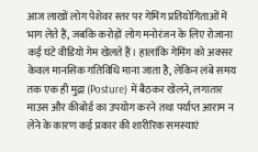आज लाखों लोग पेशेवर स्तर पर गेमिंग प्रतियोगिताओं में भाग लेते हैं, जबकि करोड़ों लोग मनोरंजन के लिए रोजाना कई घंटे वीडियो गेम खेलते हैं। हालांकि गेमिंग को अक्सर केवल मानसिक गतिविधि माना जाता है, लेकिन लंबे समय तक एक ही मुद्रा (Posture) में बैठकर खेलने, लगातार माउस और कीबोर्ड का उपयोग करने तथा पर्याप्त आराम न लेने के कारण कई प्रकार की शारीरिक समस्याएं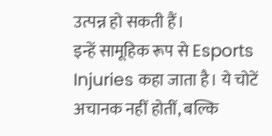उत्पन्न हो सकती हैं।
इन्हें सामूहिक रूप से Esports Injuries कहा जाता है। ये चोटें अचानक नहीं होतीं, बल्कि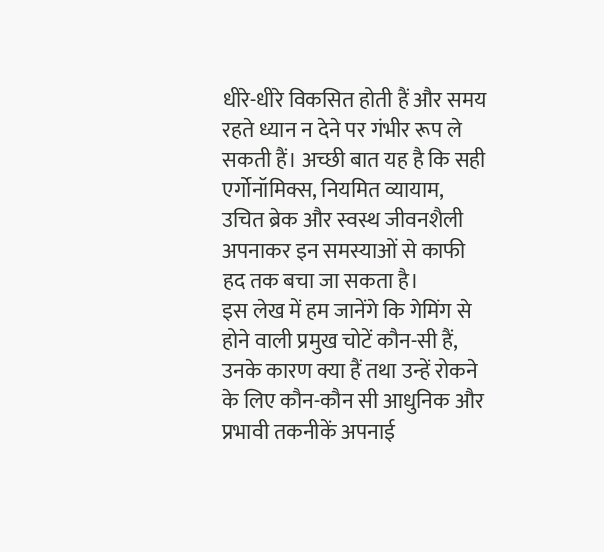धीरे-धीरे विकसित होती हैं और समय रहते ध्यान न देने पर गंभीर रूप ले सकती हैं। अच्छी बात यह है कि सही एर्गोनॉमिक्स, नियमित व्यायाम, उचित ब्रेक और स्वस्थ जीवनशैली अपनाकर इन समस्याओं से काफी हद तक बचा जा सकता है।
इस लेख में हम जानेंगे कि गेमिंग से होने वाली प्रमुख चोटें कौन-सी हैं, उनके कारण क्या हैं तथा उन्हें रोकने के लिए कौन-कौन सी आधुनिक और प्रभावी तकनीकें अपनाई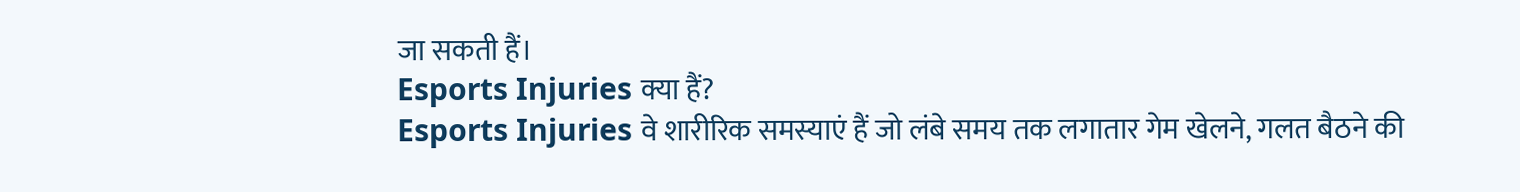जा सकती हैं।
Esports Injuries क्या हैं?
Esports Injuries वे शारीरिक समस्याएं हैं जो लंबे समय तक लगातार गेम खेलने, गलत बैठने की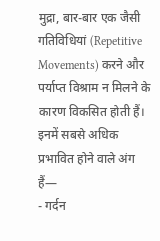मुद्रा, बार-बार एक जैसी गतिविधियां (Repetitive Movements) करने और पर्याप्त विश्राम न मिलने के कारण विकसित होती हैं।
इनमें सबसे अधिक प्रभावित होने वाले अंग हैं—
- गर्दन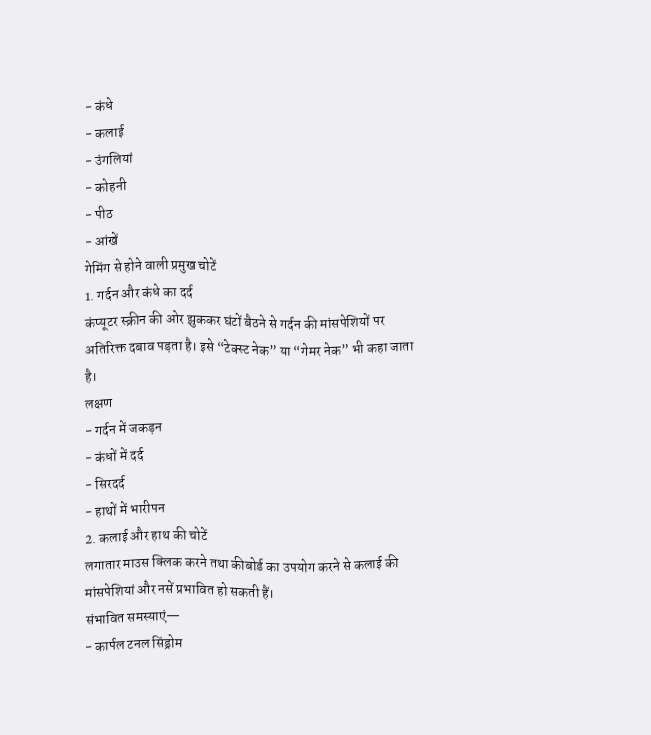- कंधे
- कलाई
- उंगलियां
- कोहनी
- पीठ
- आंखें
गेमिंग से होने वाली प्रमुख चोटें
1. गर्दन और कंधे का दर्द
कंप्यूटर स्क्रीन की ओर झुककर घंटों बैठने से गर्दन की मांसपेशियों पर अतिरिक्त दबाव पड़ता है। इसे “टेक्स्ट नेक” या “गेमर नेक” भी कहा जाता है।
लक्षण
- गर्दन में जकड़न
- कंधों में दर्द
- सिरदर्द
- हाथों में भारीपन
2. कलाई और हाथ की चोटें
लगातार माउस क्लिक करने तथा कीबोर्ड का उपयोग करने से कलाई की मांसपेशियां और नसें प्रभावित हो सकती हैं।
संभावित समस्याएं—
- कार्पल टनल सिंड्रोम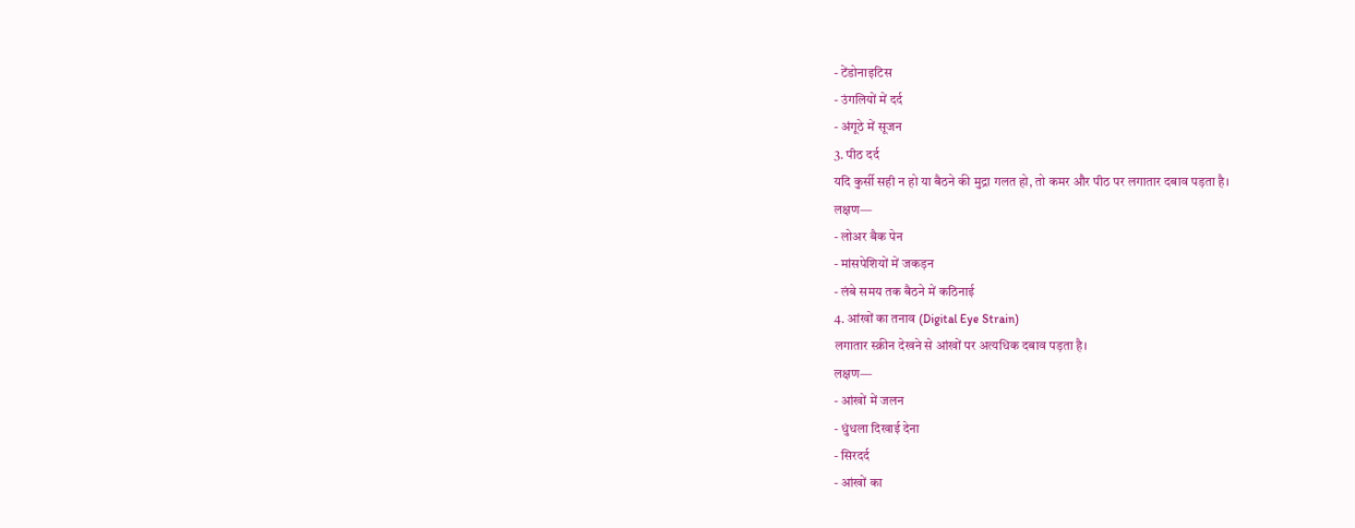- टेंडोनाइटिस
- उंगलियों में दर्द
- अंगूठे में सूजन
3. पीठ दर्द
यदि कुर्सी सही न हो या बैठने की मुद्रा गलत हो, तो कमर और पीठ पर लगातार दबाव पड़ता है।
लक्षण—
- लोअर बैक पेन
- मांसपेशियों में जकड़न
- लंबे समय तक बैठने में कठिनाई
4. आंखों का तनाव (Digital Eye Strain)
लगातार स्क्रीन देखने से आंखों पर अत्यधिक दबाव पड़ता है।
लक्षण—
- आंखों में जलन
- धुंधला दिखाई देना
- सिरदर्द
- आंखों का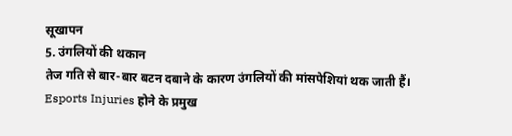सूखापन
5. उंगलियों की थकान
तेज गति से बार-बार बटन दबाने के कारण उंगलियों की मांसपेशियां थक जाती हैं।
Esports Injuries होने के प्रमुख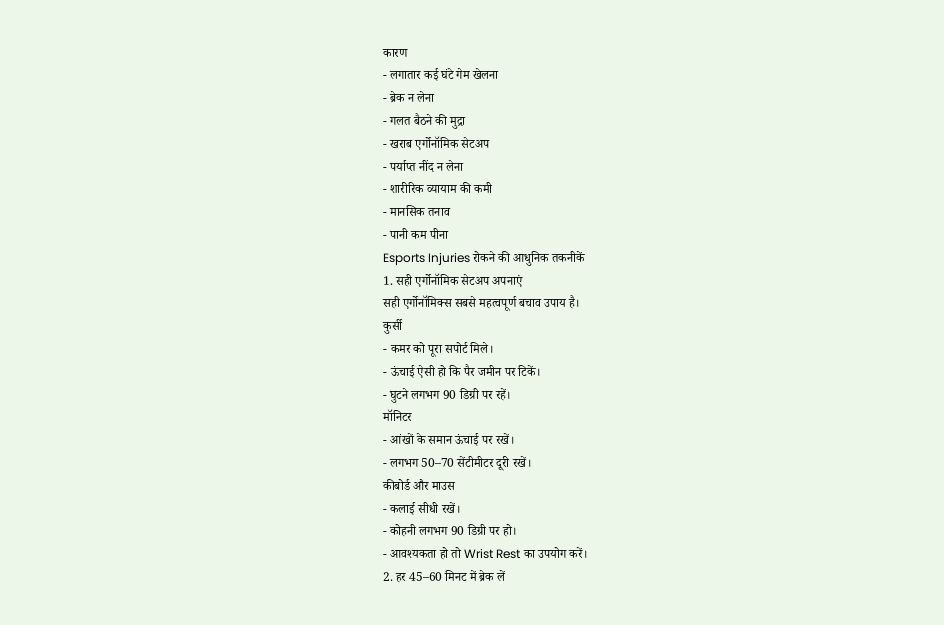कारण
- लगातार कई घंटे गेम खेलना
- ब्रेक न लेना
- गलत बैठने की मुद्रा
- खराब एर्गोनॉमिक सेटअप
- पर्याप्त नींद न लेना
- शारीरिक व्यायाम की कमी
- मानसिक तनाव
- पानी कम पीना
Esports Injuries रोकने की आधुनिक तकनीकें
1. सही एर्गोनॉमिक सेटअप अपनाएं
सही एर्गोनॉमिक्स सबसे महत्वपूर्ण बचाव उपाय है।
कुर्सी
- कमर को पूरा सपोर्ट मिले।
- ऊंचाई ऐसी हो कि पैर जमीन पर टिकें।
- घुटने लगभग 90 डिग्री पर रहें।
मॉनिटर
- आंखों के समान ऊंचाई पर रखें।
- लगभग 50–70 सेंटीमीटर दूरी रखें।
कीबोर्ड और माउस
- कलाई सीधी रखें।
- कोहनी लगभग 90 डिग्री पर हो।
- आवश्यकता हो तो Wrist Rest का उपयोग करें।
2. हर 45–60 मिनट में ब्रेक लें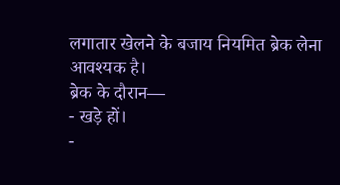लगातार खेलने के बजाय नियमित ब्रेक लेना आवश्यक है।
ब्रेक के दौरान—
- खड़े हों।
-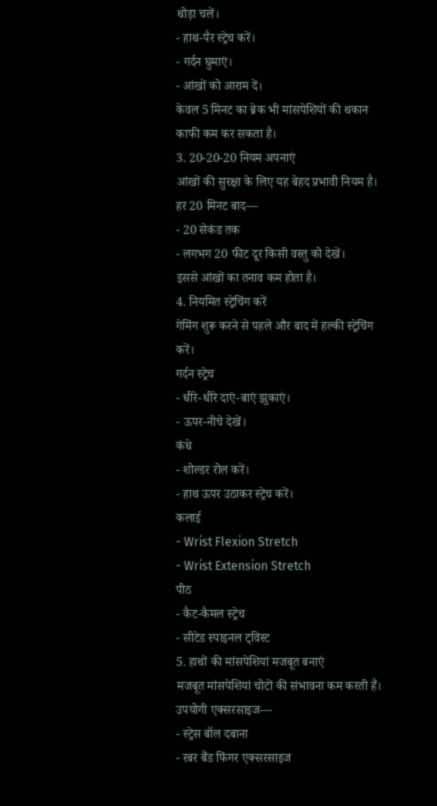थोड़ा चलें।
- हाथ-पैर स्ट्रेच करें।
- गर्दन घुमाएं।
- आंखों को आराम दें।
केवल 5 मिनट का ब्रेक भी मांसपेशियों की थकान काफी कम कर सकता है।
3. 20-20-20 नियम अपनाएं
आंखों की सुरक्षा के लिए यह बेहद प्रभावी नियम है।
हर 20 मिनट बाद—
- 20 सेकंड तक
- लगभग 20 फीट दूर किसी वस्तु को देखें।
इससे आंखों का तनाव कम होता है।
4. नियमित स्ट्रेचिंग करें
गेमिंग शुरू करने से पहले और बाद में हल्की स्ट्रेचिंग करें।
गर्दन स्ट्रेच
- धीरे-धीरे दाएं-बाएं झुकाएं।
- ऊपर-नीचे देखें।
कंधे
- शोल्डर रोल करें।
- हाथ ऊपर उठाकर स्ट्रेच करें।
कलाई
- Wrist Flexion Stretch
- Wrist Extension Stretch
पीठ
- कैट-कैमल स्ट्रेच
- सीटेड स्पाइनल ट्विस्ट
5. हाथों की मांसपेशियां मजबूत बनाएं
मजबूत मांसपेशियां चोटों की संभावना कम करती हैं।
उपयोगी एक्सरसाइज—
- स्ट्रेस बॉल दबाना
- रबर बैंड फिंगर एक्सरसाइज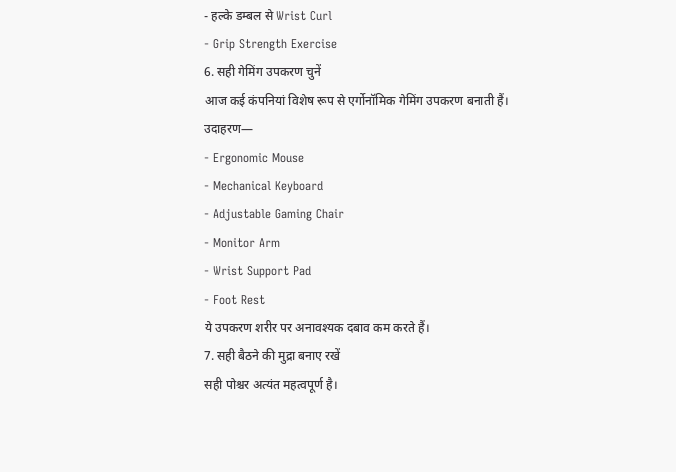- हल्के डम्बल से Wrist Curl
- Grip Strength Exercise
6. सही गेमिंग उपकरण चुनें
आज कई कंपनियां विशेष रूप से एर्गोनॉमिक गेमिंग उपकरण बनाती हैं।
उदाहरण—
- Ergonomic Mouse
- Mechanical Keyboard
- Adjustable Gaming Chair
- Monitor Arm
- Wrist Support Pad
- Foot Rest
ये उपकरण शरीर पर अनावश्यक दबाव कम करते हैं।
7. सही बैठने की मुद्रा बनाए रखें
सही पोश्चर अत्यंत महत्वपूर्ण है।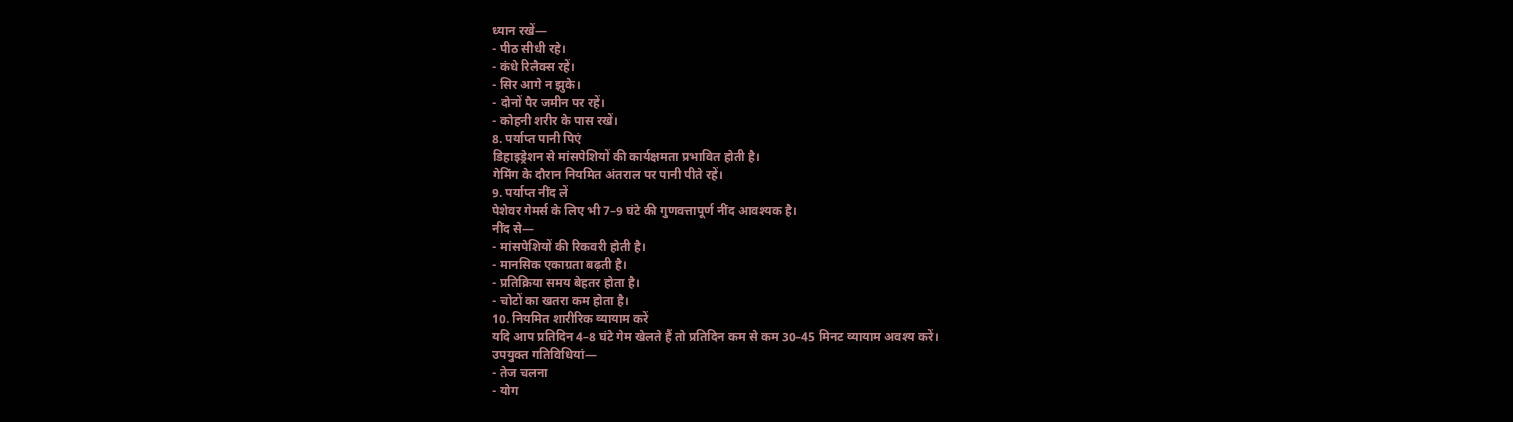ध्यान रखें—
- पीठ सीधी रहे।
- कंधे रिलैक्स रहें।
- सिर आगे न झुके।
- दोनों पैर जमीन पर रहें।
- कोहनी शरीर के पास रखें।
8. पर्याप्त पानी पिएं
डिहाइड्रेशन से मांसपेशियों की कार्यक्षमता प्रभावित होती है।
गेमिंग के दौरान नियमित अंतराल पर पानी पीते रहें।
9. पर्याप्त नींद लें
पेशेवर गेमर्स के लिए भी 7–9 घंटे की गुणवत्तापूर्ण नींद आवश्यक है।
नींद से—
- मांसपेशियों की रिकवरी होती है।
- मानसिक एकाग्रता बढ़ती है।
- प्रतिक्रिया समय बेहतर होता है।
- चोटों का खतरा कम होता है।
10. नियमित शारीरिक व्यायाम करें
यदि आप प्रतिदिन 4–8 घंटे गेम खेलते हैं तो प्रतिदिन कम से कम 30–45 मिनट व्यायाम अवश्य करें।
उपयुक्त गतिविधियां—
- तेज चलना
- योग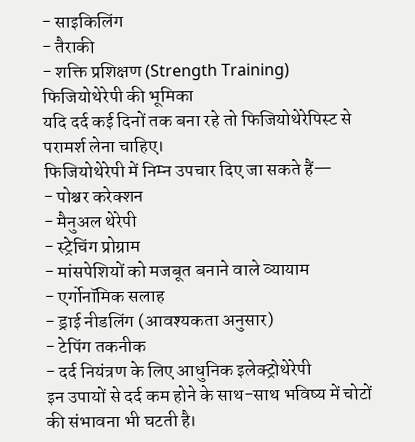- साइकिलिंग
- तैराकी
- शक्ति प्रशिक्षण (Strength Training)
फिजियोथेरेपी की भूमिका
यदि दर्द कई दिनों तक बना रहे तो फिजियोथेरेपिस्ट से परामर्श लेना चाहिए।
फिजियोथेरेपी में निम्न उपचार दिए जा सकते हैं—
- पोश्चर करेक्शन
- मैनुअल थेरेपी
- स्ट्रेचिंग प्रोग्राम
- मांसपेशियों को मजबूत बनाने वाले व्यायाम
- एर्गोनॉमिक सलाह
- ड्राई नीडलिंग (आवश्यकता अनुसार)
- टेपिंग तकनीक
- दर्द नियंत्रण के लिए आधुनिक इलेक्ट्रोथेरेपी
इन उपायों से दर्द कम होने के साथ-साथ भविष्य में चोटों की संभावना भी घटती है।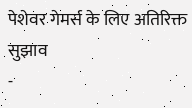पेशेवर गेमर्स के लिए अतिरिक्त सुझाव
-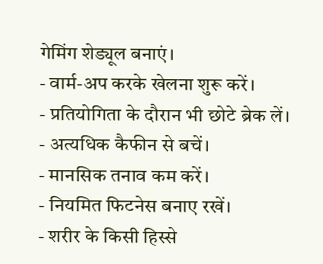गेमिंग शेड्यूल बनाएं।
- वार्म-अप करके खेलना शुरू करें।
- प्रतियोगिता के दौरान भी छोटे ब्रेक लें।
- अत्यधिक कैफीन से बचें।
- मानसिक तनाव कम करें।
- नियमित फिटनेस बनाए रखें।
- शरीर के किसी हिस्से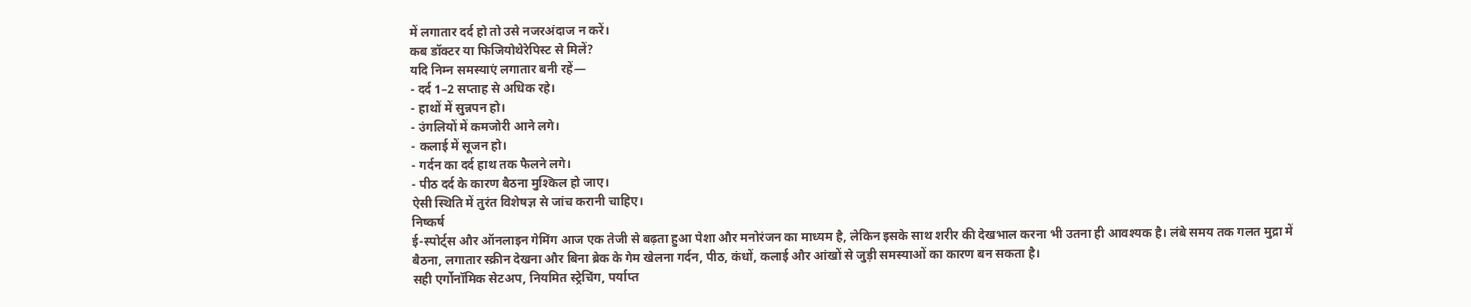में लगातार दर्द हो तो उसे नजरअंदाज न करें।
कब डॉक्टर या फिजियोथेरेपिस्ट से मिलें?
यदि निम्न समस्याएं लगातार बनी रहें—
- दर्द 1–2 सप्ताह से अधिक रहे।
- हाथों में सुन्नपन हो।
- उंगलियों में कमजोरी आने लगे।
- कलाई में सूजन हो।
- गर्दन का दर्द हाथ तक फैलने लगे।
- पीठ दर्द के कारण बैठना मुश्किल हो जाए।
ऐसी स्थिति में तुरंत विशेषज्ञ से जांच करानी चाहिए।
निष्कर्ष
ई-स्पोर्ट्स और ऑनलाइन गेमिंग आज एक तेजी से बढ़ता हुआ पेशा और मनोरंजन का माध्यम है, लेकिन इसके साथ शरीर की देखभाल करना भी उतना ही आवश्यक है। लंबे समय तक गलत मुद्रा में बैठना, लगातार स्क्रीन देखना और बिना ब्रेक के गेम खेलना गर्दन, पीठ, कंधों, कलाई और आंखों से जुड़ी समस्याओं का कारण बन सकता है।
सही एर्गोनॉमिक सेटअप, नियमित स्ट्रेचिंग, पर्याप्त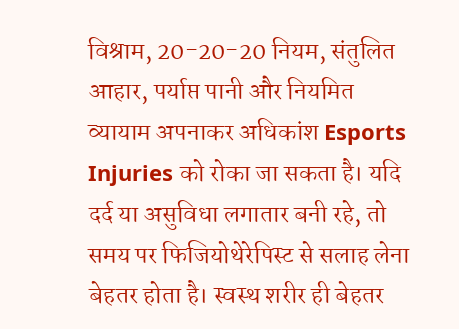विश्राम, 20-20-20 नियम, संतुलित आहार, पर्याप्त पानी और नियमित व्यायाम अपनाकर अधिकांश Esports Injuries को रोका जा सकता है। यदि दर्द या असुविधा लगातार बनी रहे, तो समय पर फिजियोथेरेपिस्ट से सलाह लेना बेहतर होता है। स्वस्थ शरीर ही बेहतर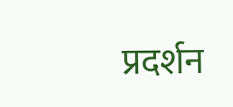प्रदर्शन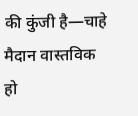की कुंजी है—चाहे मैदान वास्तविक हो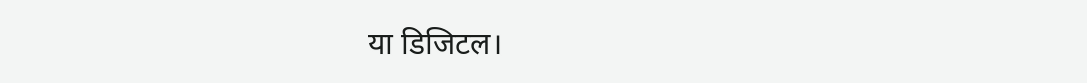या डिजिटल।